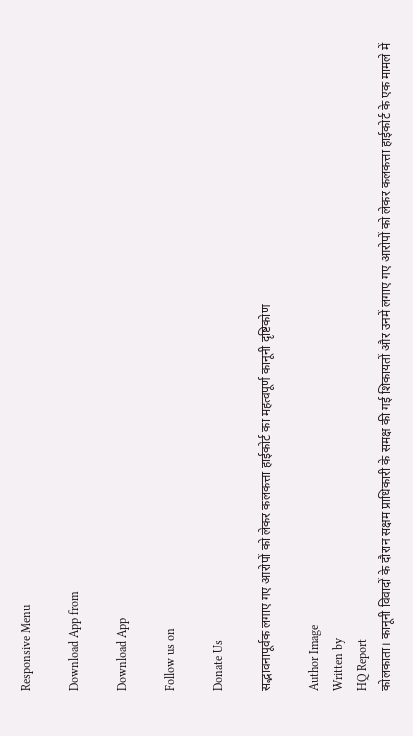Responsive Menu

Download App from

Download App

Follow us on

Donate Us

सद्भावनापूर्वक लगाए गए आरोपों को लेकर कलकत्ता हाईकोर्ट का महत्वपूर्ण कानूनी दृष्टिकोण

Author Image
Written by
HQ Report
कोलकाता। कानूनी विवादों के दौरान सक्षम प्राधिकारी के समक्ष की गई शिकायतों और उनमें लगाए गए आरोपों को लेकर कलकत्ता हाईकोर्ट के एक मामले में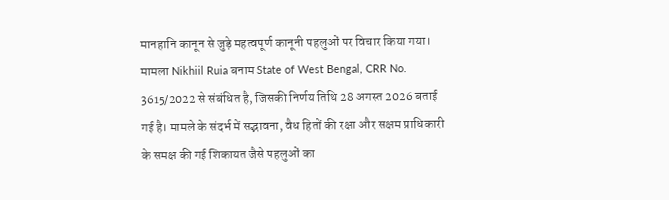मानहानि कानून से जुड़े महत्वपूर्ण कानूनी पहलुओं पर विचार किया गया। मामला Nikhiil Ruia बनाम State of West Bengal, CRR No. 3615/2022 से संबंधित है, जिसकी निर्णय तिथि 28 अगस्त 2026 बताई गई है। मामले के संदर्भ में सद्भावना, वैध हितों की रक्षा और सक्षम प्राधिकारी के समक्ष की गई शिकायत जैसे पहलुओं का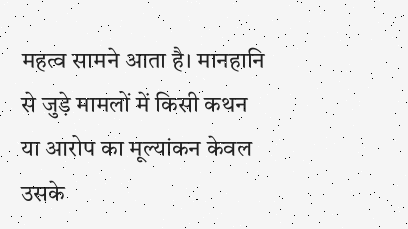महत्व सामने आता है। मानहानि से जुड़े मामलों में किसी कथन या आरोप का मूल्यांकन केवल उसके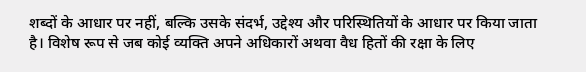शब्दों के आधार पर नहीं, बल्कि उसके संदर्भ, उद्देश्य और परिस्थितियों के आधार पर किया जाता है। विशेष रूप से जब कोई व्यक्ति अपने अधिकारों अथवा वैध हितों की रक्षा के लिए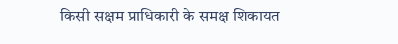किसी सक्षम प्राधिकारी के समक्ष शिकायत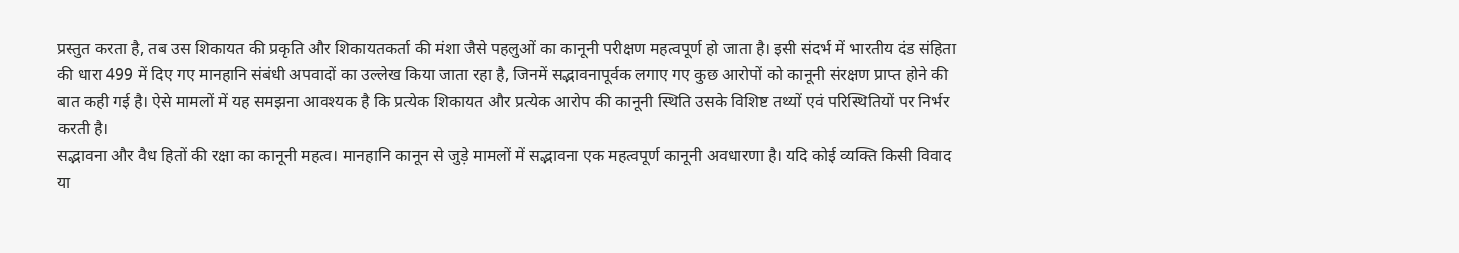प्रस्तुत करता है, तब उस शिकायत की प्रकृति और शिकायतकर्ता की मंशा जैसे पहलुओं का कानूनी परीक्षण महत्वपूर्ण हो जाता है। इसी संदर्भ में भारतीय दंड संहिता की धारा 499 में दिए गए मानहानि संबंधी अपवादों का उल्लेख किया जाता रहा है, जिनमें सद्भावनापूर्वक लगाए गए कुछ आरोपों को कानूनी संरक्षण प्राप्त होने की बात कही गई है। ऐसे मामलों में यह समझना आवश्यक है कि प्रत्येक शिकायत और प्रत्येक आरोप की कानूनी स्थिति उसके विशिष्ट तथ्यों एवं परिस्थितियों पर निर्भर करती है।
सद्भावना और वैध हितों की रक्षा का कानूनी महत्व। मानहानि कानून से जुड़े मामलों में सद्भावना एक महत्वपूर्ण कानूनी अवधारणा है। यदि कोई व्यक्ति किसी विवाद या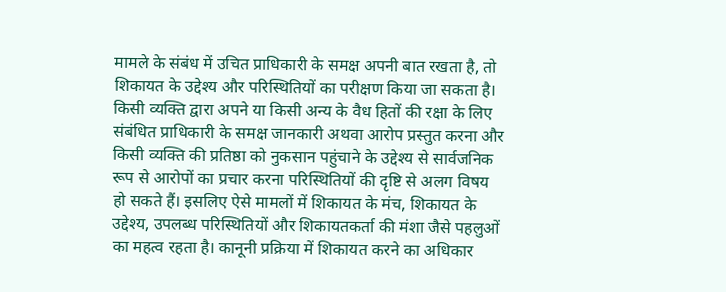मामले के संबंध में उचित प्राधिकारी के समक्ष अपनी बात रखता है, तो शिकायत के उद्देश्य और परिस्थितियों का परीक्षण किया जा सकता है। किसी व्यक्ति द्वारा अपने या किसी अन्य के वैध हितों की रक्षा के लिए संबंधित प्राधिकारी के समक्ष जानकारी अथवा आरोप प्रस्तुत करना और किसी व्यक्ति की प्रतिष्ठा को नुकसान पहुंचाने के उद्देश्य से सार्वजनिक रूप से आरोपों का प्रचार करना परिस्थितियों की दृष्टि से अलग विषय हो सकते हैं। इसलिए ऐसे मामलों में शिकायत के मंच, शिकायत के उद्देश्य, उपलब्ध परिस्थितियों और शिकायतकर्ता की मंशा जैसे पहलुओं का महत्व रहता है। कानूनी प्रक्रिया में शिकायत करने का अधिकार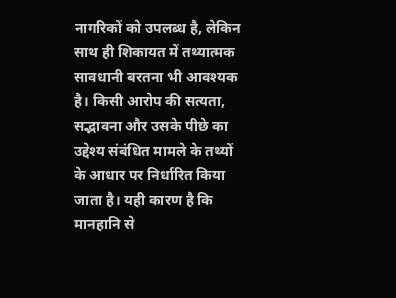नागरिकों को उपलब्ध है, लेकिन साथ ही शिकायत में तथ्यात्मक सावधानी बरतना भी आवश्यक है। किसी आरोप की सत्यता, सद्भावना और उसके पीछे का उद्देश्य संबंधित मामले के तथ्यों के आधार पर निर्धारित किया जाता है। यही कारण है कि मानहानि से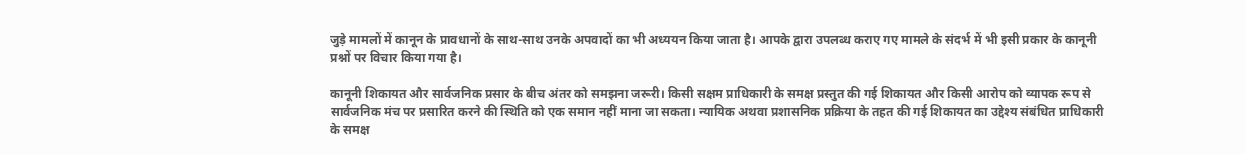जुड़े मामलों में कानून के प्रावधानों के साथ-साथ उनके अपवादों का भी अध्ययन किया जाता है। आपके द्वारा उपलब्ध कराए गए मामले के संदर्भ में भी इसी प्रकार के कानूनी प्रश्नों पर विचार किया गया है।

कानूनी शिकायत और सार्वजनिक प्रसार के बीच अंतर को समझना जरूरी। किसी सक्षम प्राधिकारी के समक्ष प्रस्तुत की गई शिकायत और किसी आरोप को व्यापक रूप से सार्वजनिक मंच पर प्रसारित करने की स्थिति को एक समान नहीं माना जा सकता। न्यायिक अथवा प्रशासनिक प्रक्रिया के तहत की गई शिकायत का उद्देश्य संबंधित प्राधिकारी के समक्ष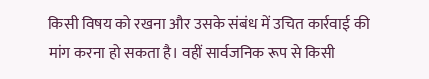किसी विषय को रखना और उसके संबंध में उचित कार्रवाई की मांग करना हो सकता है। वहीं सार्वजनिक रूप से किसी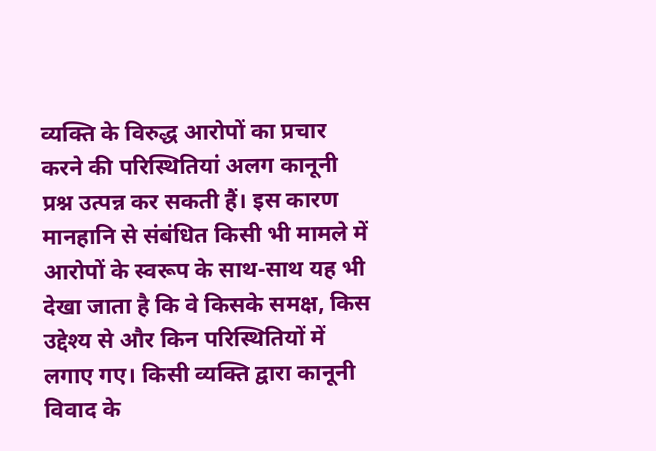व्यक्ति के विरुद्ध आरोपों का प्रचार करने की परिस्थितियां अलग कानूनी प्रश्न उत्पन्न कर सकती हैं। इस कारण मानहानि से संबंधित किसी भी मामले में आरोपों के स्वरूप के साथ-साथ यह भी देखा जाता है कि वे किसके समक्ष, किस उद्देश्य से और किन परिस्थितियों में लगाए गए। किसी व्यक्ति द्वारा कानूनी विवाद के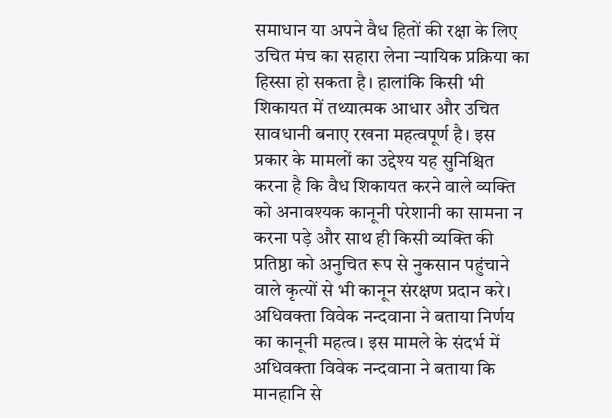समाधान या अपने वैध हितों की रक्षा के लिए उचित मंच का सहारा लेना न्यायिक प्रक्रिया का हिस्सा हो सकता है। हालांकि किसी भी शिकायत में तथ्यात्मक आधार और उचित सावधानी बनाए रखना महत्वपूर्ण है। इस प्रकार के मामलों का उद्देश्य यह सुनिश्चित करना है कि वैध शिकायत करने वाले व्यक्ति को अनावश्यक कानूनी परेशानी का सामना न करना पड़े और साथ ही किसी व्यक्ति की प्रतिष्ठा को अनुचित रूप से नुकसान पहुंचाने वाले कृत्यों से भी कानून संरक्षण प्रदान करे।
अधिवक्ता विवेक नन्दवाना ने बताया निर्णय का कानूनी महत्व। इस मामले के संदर्भ में अधिवक्ता विवेक नन्दवाना ने बताया कि मानहानि से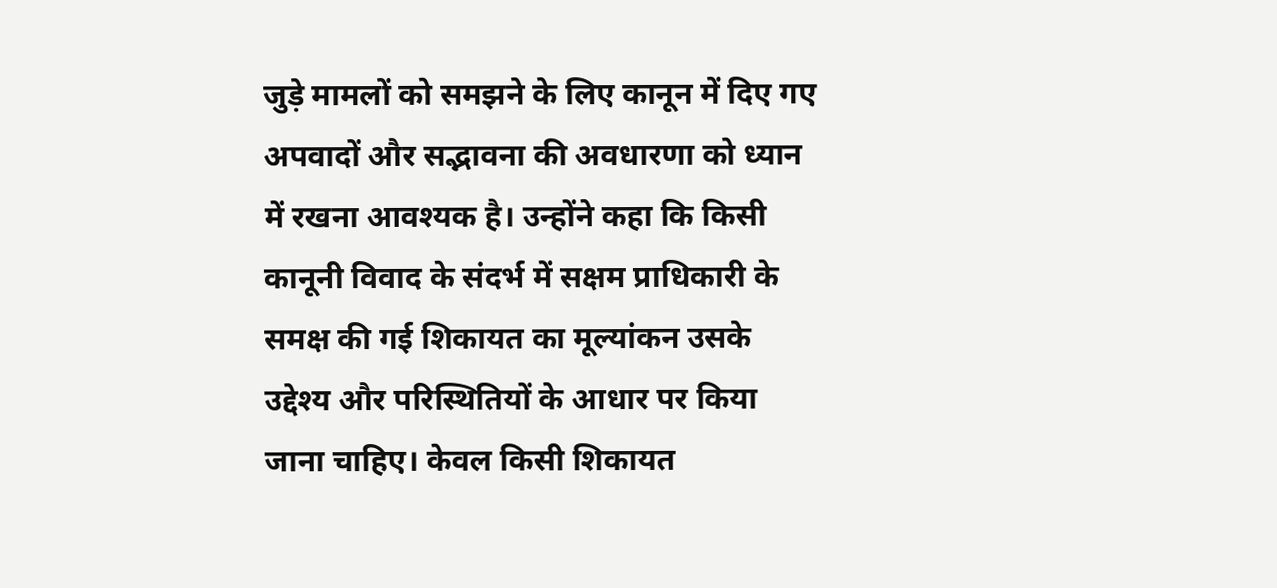जुड़े मामलों को समझने के लिए कानून में दिए गए अपवादों और सद्भावना की अवधारणा को ध्यान में रखना आवश्यक है। उन्होंने कहा कि किसी कानूनी विवाद के संदर्भ में सक्षम प्राधिकारी के समक्ष की गई शिकायत का मूल्यांकन उसके उद्देश्य और परिस्थितियों के आधार पर किया जाना चाहिए। केवल किसी शिकायत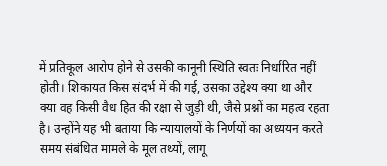में प्रतिकूल आरोप होने से उसकी कानूनी स्थिति स्वतः निर्धारित नहीं होती। शिकायत किस संदर्भ में की गई, उसका उद्देश्य क्या था और क्या वह किसी वैध हित की रक्षा से जुड़ी थी, जैसे प्रश्नों का महत्व रहता है। उन्होंने यह भी बताया कि न्यायालयों के निर्णयों का अध्ययन करते समय संबंधित मामले के मूल तथ्यों, लागू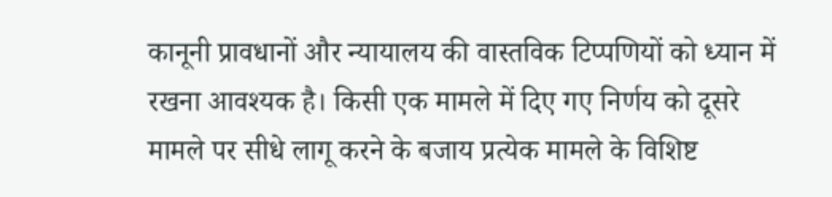कानूनी प्रावधानों और न्यायालय की वास्तविक टिप्पणियों को ध्यान में रखना आवश्यक है। किसी एक मामले में दिए गए निर्णय को दूसरे मामले पर सीधे लागू करने के बजाय प्रत्येक मामले के विशिष्ट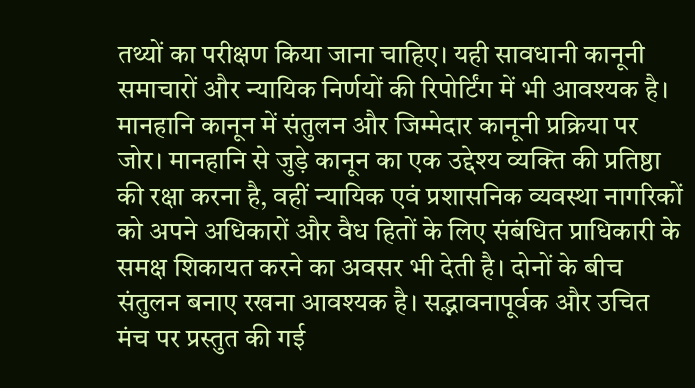तथ्यों का परीक्षण किया जाना चाहिए। यही सावधानी कानूनी समाचारों और न्यायिक निर्णयों की रिपोर्टिंग में भी आवश्यक है।
मानहानि कानून में संतुलन और जिम्मेदार कानूनी प्रक्रिया पर जोर। मानहानि से जुड़े कानून का एक उद्देश्य व्यक्ति की प्रतिष्ठा की रक्षा करना है, वहीं न्यायिक एवं प्रशासनिक व्यवस्था नागरिकों को अपने अधिकारों और वैध हितों के लिए संबंधित प्राधिकारी के समक्ष शिकायत करने का अवसर भी देती है। दोनों के बीच संतुलन बनाए रखना आवश्यक है। सद्भावनापूर्वक और उचित मंच पर प्रस्तुत की गई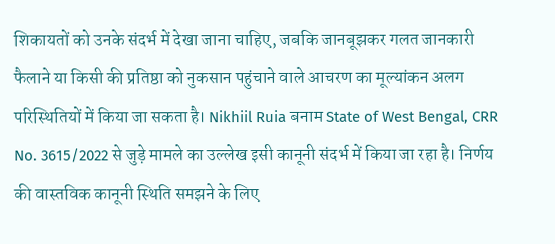शिकायतों को उनके संदर्भ में देखा जाना चाहिए, जबकि जानबूझकर गलत जानकारी फैलाने या किसी की प्रतिष्ठा को नुकसान पहुंचाने वाले आचरण का मूल्यांकन अलग परिस्थितियों में किया जा सकता है। Nikhiil Ruia बनाम State of West Bengal, CRR No. 3615/2022 से जुड़े मामले का उल्लेख इसी कानूनी संदर्भ में किया जा रहा है। निर्णय की वास्तविक कानूनी स्थिति समझने के लिए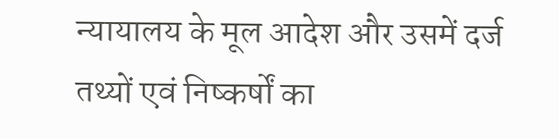न्यायालय के मूल आदेश और उसमें दर्ज तथ्यों एवं निष्कर्षों का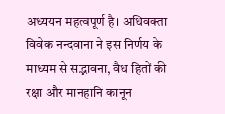अध्ययन महत्वपूर्ण है। अधिवक्ता विवेक नन्दवाना ने इस निर्णय के माध्यम से सद्भावना, वैध हितों की रक्षा और मानहानि कानून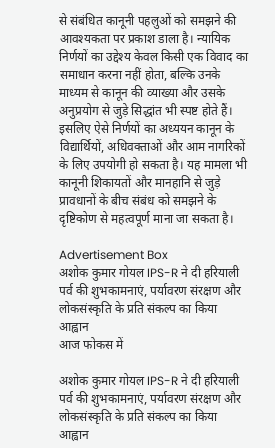से संबंधित कानूनी पहलुओं को समझने की आवश्यकता पर प्रकाश डाला है। न्यायिक निर्णयों का उद्देश्य केवल किसी एक विवाद का समाधान करना नहीं होता, बल्कि उनके माध्यम से कानून की व्याख्या और उसके अनुप्रयोग से जुड़े सिद्धांत भी स्पष्ट होते हैं। इसलिए ऐसे निर्णयों का अध्ययन कानून के विद्यार्थियों, अधिवक्ताओं और आम नागरिकों के लिए उपयोगी हो सकता है। यह मामला भी कानूनी शिकायतों और मानहानि से जुड़े प्रावधानों के बीच संबंध को समझने के दृष्टिकोण से महत्वपूर्ण माना जा सकता है।

Advertisement Box
अशोक कुमार गोयल IPS-R ने दी हरियाली पर्व की शुभकामनाएं, पर्यावरण संरक्षण और लोकसंस्कृति के प्रति संकल्प का किया आह्वान
आज फोकस में

अशोक कुमार गोयल IPS-R ने दी हरियाली पर्व की शुभकामनाएं, पर्यावरण संरक्षण और लोकसंस्कृति के प्रति संकल्प का किया आह्वान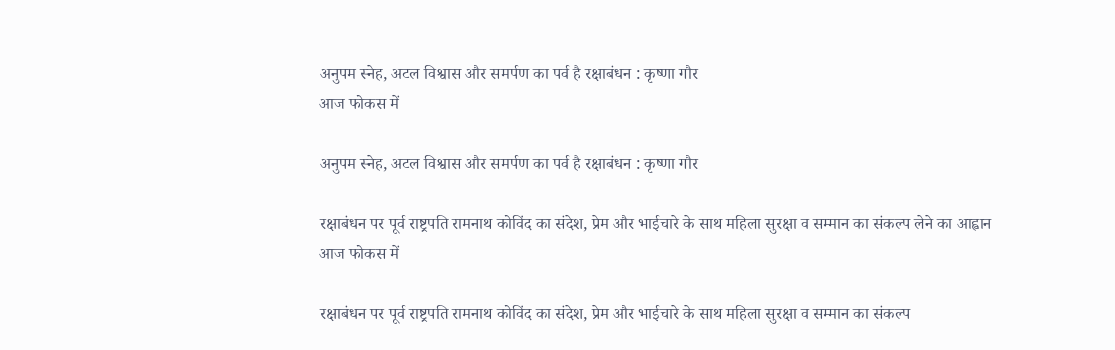अनुपम स्नेह, अटल विश्वास और समर्पण का पर्व है रक्षाबंधन : कृष्णा गौर
आज फोकस में

अनुपम स्नेह, अटल विश्वास और समर्पण का पर्व है रक्षाबंधन : कृष्णा गौर

रक्षाबंधन पर पूर्व राष्ट्रपति रामनाथ कोविंद का संदेश, प्रेम और भाईचारे के साथ महिला सुरक्षा व सम्मान का संकल्प लेने का आह्वान
आज फोकस में

रक्षाबंधन पर पूर्व राष्ट्रपति रामनाथ कोविंद का संदेश, प्रेम और भाईचारे के साथ महिला सुरक्षा व सम्मान का संकल्प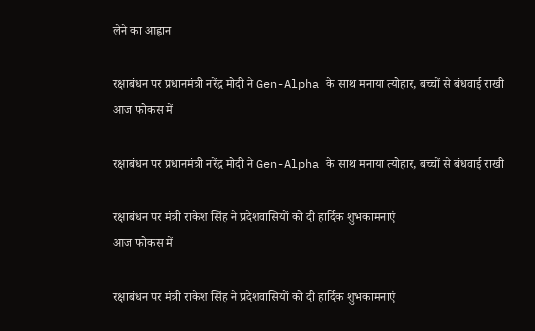लेने का आह्वान

रक्षाबंधन पर प्रधानमंत्री नरेंद्र मोदी ने Gen-Alpha के साथ मनाया त्योहार, बच्चों से बंधवाई राखी
आज फोकस में

रक्षाबंधन पर प्रधानमंत्री नरेंद्र मोदी ने Gen-Alpha के साथ मनाया त्योहार, बच्चों से बंधवाई राखी

रक्षाबंधन पर मंत्री राकेश सिंह ने प्रदेशवासियों को दी हार्दिक शुभकामनाएं
आज फोकस में

रक्षाबंधन पर मंत्री राकेश सिंह ने प्रदेशवासियों को दी हार्दिक शुभकामनाएं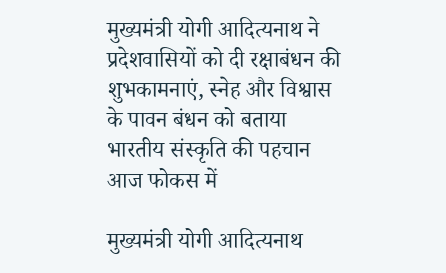मुख्यमंत्री योगी आदित्यनाथ ने प्रदेशवासियों को दी रक्षाबंधन की शुभकामनाएं, स्नेह और विश्वास के पावन बंधन को बताया भारतीय संस्कृति की पहचान
आज फोकस में

मुख्यमंत्री योगी आदित्यनाथ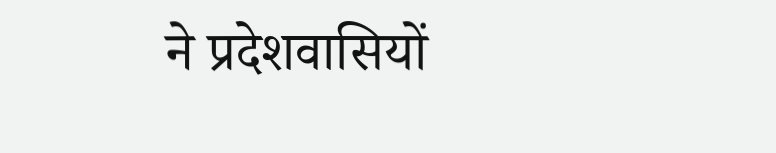ने प्रदेशवासियों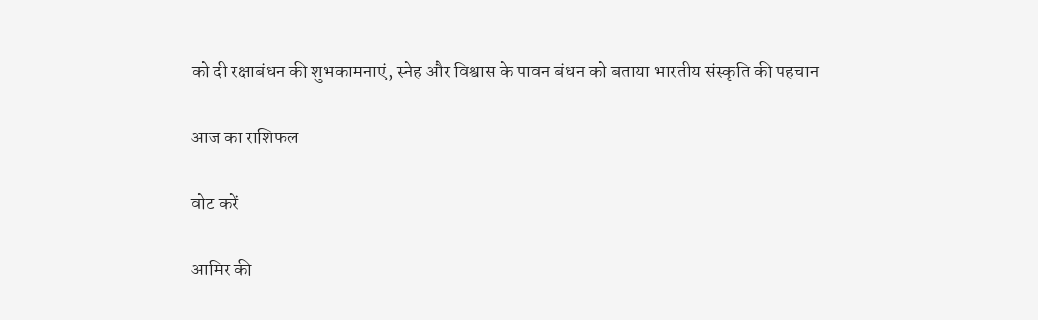को दी रक्षाबंधन की शुभकामनाएं, स्नेह और विश्वास के पावन बंधन को बताया भारतीय संस्कृति की पहचान

आज का राशिफल

वोट करें

आमिर की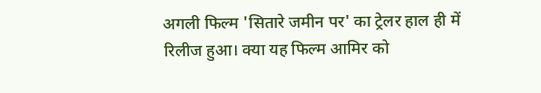अगली फिल्म 'सितारे जमीन पर' का ट्रेलर हाल ही में रिलीज हुआ। क्या यह फिल्म आमिर को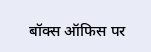बॉक्स ऑफिस पर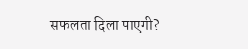सफलता दिला पाएगी?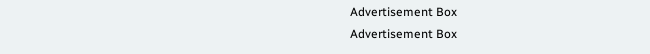Advertisement Box
Advertisement Box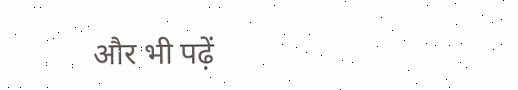और भी पढ़ें